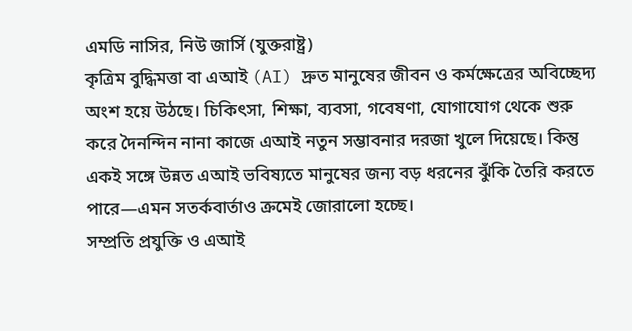এমডি নাসির, নিউ জার্সি (যুক্তরাষ্ট্র)
কৃত্রিম বুদ্ধিমত্তা বা এআই (AI) দ্রুত মানুষের জীবন ও কর্মক্ষেত্রের অবিচ্ছেদ্য অংশ হয়ে উঠছে। চিকিৎসা, শিক্ষা, ব্যবসা, গবেষণা, যোগাযোগ থেকে শুরু করে দৈনন্দিন নানা কাজে এআই নতুন সম্ভাবনার দরজা খুলে দিয়েছে। কিন্তু একই সঙ্গে উন্নত এআই ভবিষ্যতে মানুষের জন্য বড় ধরনের ঝুঁকি তৈরি করতে পারে—এমন সতর্কবার্তাও ক্রমেই জোরালো হচ্ছে।
সম্প্রতি প্রযুক্তি ও এআই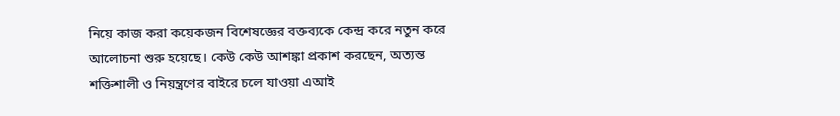নিয়ে কাজ করা কয়েকজন বিশেষজ্ঞের বক্তব্যকে কেন্দ্র করে নতুন করে আলোচনা শুরু হয়েছে। কেউ কেউ আশঙ্কা প্রকাশ করছেন, অত্যন্ত শক্তিশালী ও নিয়ন্ত্রণের বাইরে চলে যাওয়া এআই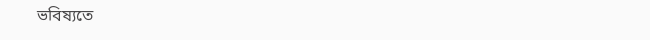ভবিষ্যতে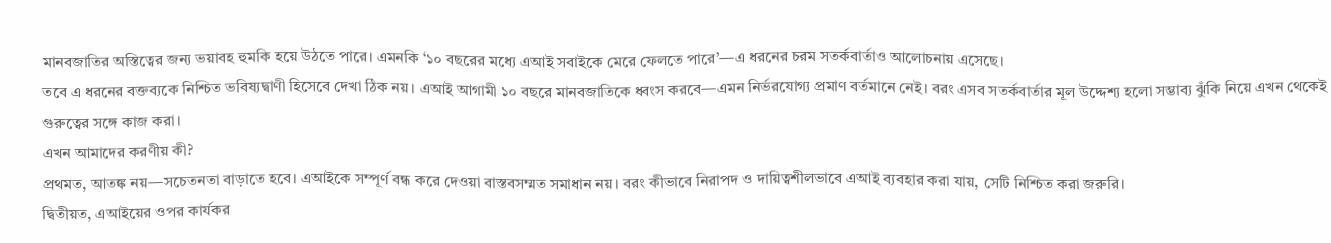মানবজাতির অস্তিত্বের জন্য ভয়াবহ হুমকি হয়ে উঠতে পারে। এমনকি ‘১০ বছরের মধ্যে এআই সবাইকে মেরে ফেলতে পারে’—এ ধরনের চরম সতর্কবার্তাও আলোচনায় এসেছে।
তবে এ ধরনের বক্তব্যকে নিশ্চিত ভবিষ্যদ্বাণী হিসেবে দেখা ঠিক নয়। এআই আগামী ১০ বছরে মানবজাতিকে ধ্বংস করবে—এমন নির্ভরযোগ্য প্রমাণ বর্তমানে নেই। বরং এসব সতর্কবার্তার মূল উদ্দেশ্য হলো সম্ভাব্য ঝুঁকি নিয়ে এখন থেকেই গুরুত্বের সঙ্গে কাজ করা।
এখন আমাদের করণীয় কী?
প্রথমত, আতঙ্ক নয়—সচেতনতা বাড়াতে হবে। এআইকে সম্পূর্ণ বন্ধ করে দেওয়া বাস্তবসম্মত সমাধান নয়। বরং কীভাবে নিরাপদ ও দায়িত্বশীলভাবে এআই ব্যবহার করা যায়, সেটি নিশ্চিত করা জরুরি।
দ্বিতীয়ত, এআইয়ের ওপর কার্যকর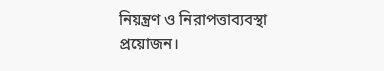নিয়ন্ত্রণ ও নিরাপত্তাব্যবস্থা প্রয়োজন।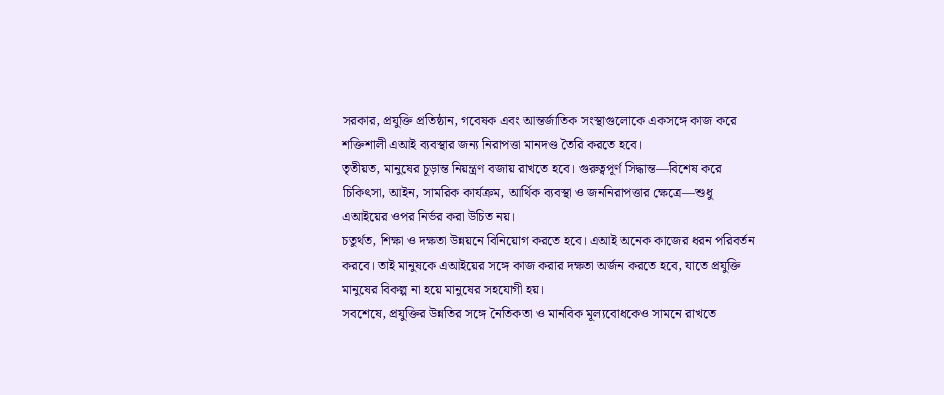সরকার, প্রযুক্তি প্রতিষ্ঠান, গবেষক এবং আন্তর্জাতিক সংস্থাগুলোকে একসঙ্গে কাজ করে শক্তিশালী এআই ব্যবস্থার জন্য নিরাপত্তা মানদণ্ড তৈরি করতে হবে।
তৃতীয়ত, মানুষের চূড়ান্ত নিয়ন্ত্রণ বজায় রাখতে হবে। গুরুত্বপূর্ণ সিদ্ধান্ত—বিশেষ করে চিকিৎসা, আইন, সামরিক কার্যক্রম, আর্থিক ব্যবস্থা ও জননিরাপত্তার ক্ষেত্রে—শুধু এআইয়ের ওপর নির্ভর করা উচিত নয়।
চতুর্থত, শিক্ষা ও দক্ষতা উন্নয়নে বিনিয়োগ করতে হবে। এআই অনেক কাজের ধরন পরিবর্তন করবে। তাই মানুষকে এআইয়ের সঙ্গে কাজ করার দক্ষতা অর্জন করতে হবে, যাতে প্রযুক্তি মানুষের বিকল্প না হয়ে মানুষের সহযোগী হয়।
সবশেষে, প্রযুক্তির উন্নতির সঙ্গে নৈতিকতা ও মানবিক মূল্যবোধকেও সামনে রাখতে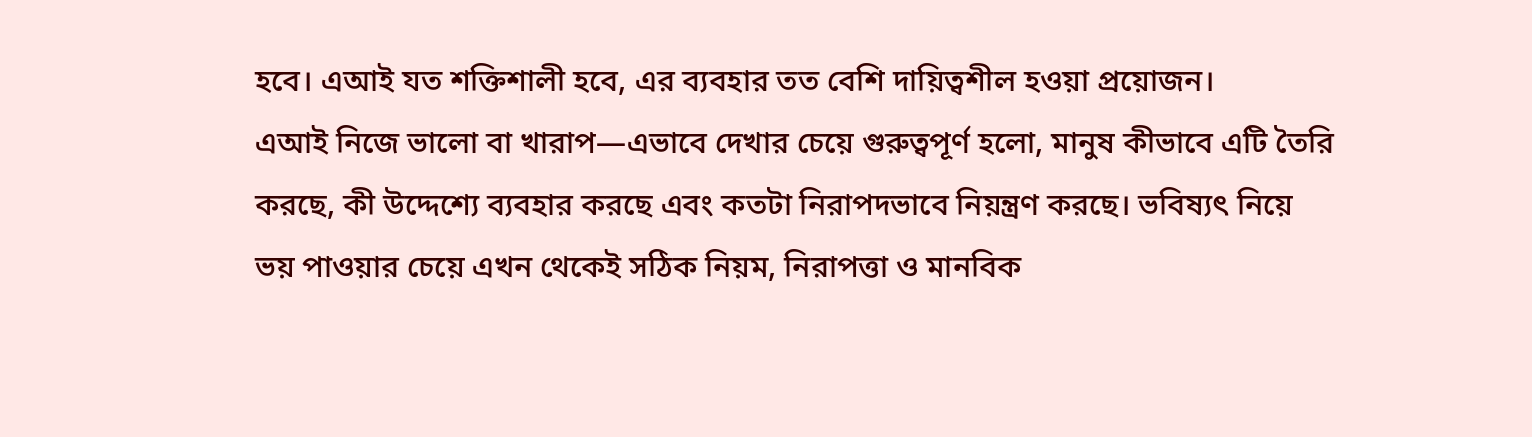হবে। এআই যত শক্তিশালী হবে, এর ব্যবহার তত বেশি দায়িত্বশীল হওয়া প্রয়োজন।
এআই নিজে ভালো বা খারাপ—এভাবে দেখার চেয়ে গুরুত্বপূর্ণ হলো, মানুষ কীভাবে এটি তৈরি করছে, কী উদ্দেশ্যে ব্যবহার করছে এবং কতটা নিরাপদভাবে নিয়ন্ত্রণ করছে। ভবিষ্যৎ নিয়ে ভয় পাওয়ার চেয়ে এখন থেকেই সঠিক নিয়ম, নিরাপত্তা ও মানবিক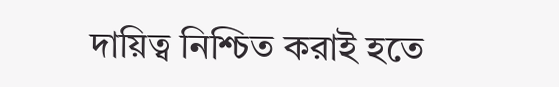দায়িত্ব নিশ্চিত করাই হতে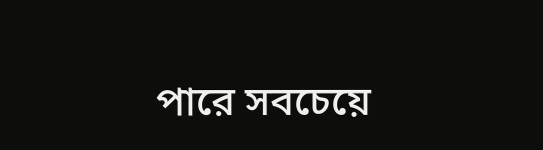পারে সবচেয়ে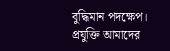বুদ্ধিমান পদক্ষেপ।
প্রযুক্তি আমাদের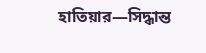হাতিয়ার—সিদ্ধান্ত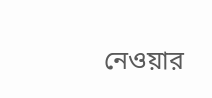নেওয়ার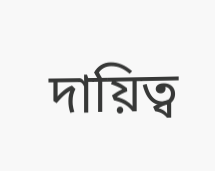দায়িত্ব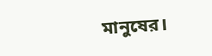মানুষের।